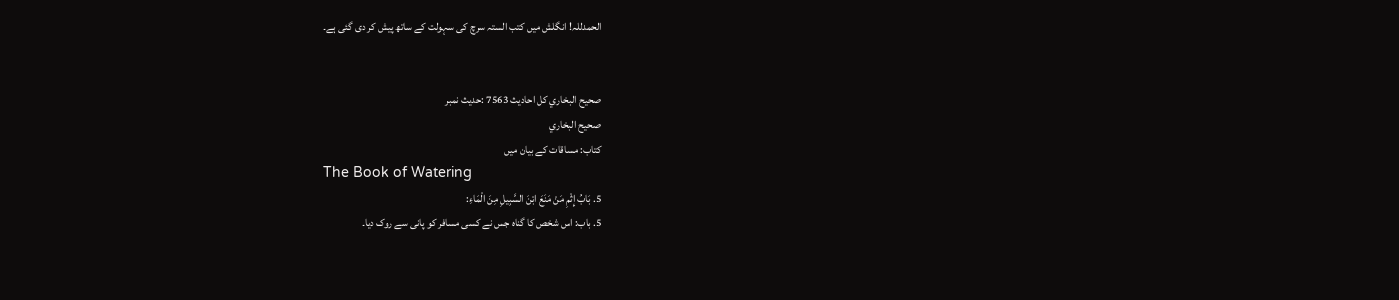الحمدللہ! انگلش میں کتب الستہ سرچ کی سہولت کے ساتھ پیش کر دی گئی ہے۔


صحيح البخاري کل احادیث 7563 :حدیث نمبر
صحيح البخاري
کتاب: مساقات کے بیان میں
The Book of Watering
5. بَابُ إِثْمِ مَنْ مَنَعَ ابْنَ السَّبِيلِ مِنَ الْمَاءِ:
5. باب: اس شخص کا گناہ جس نے کسی مسافر کو پانی سے روک دیا۔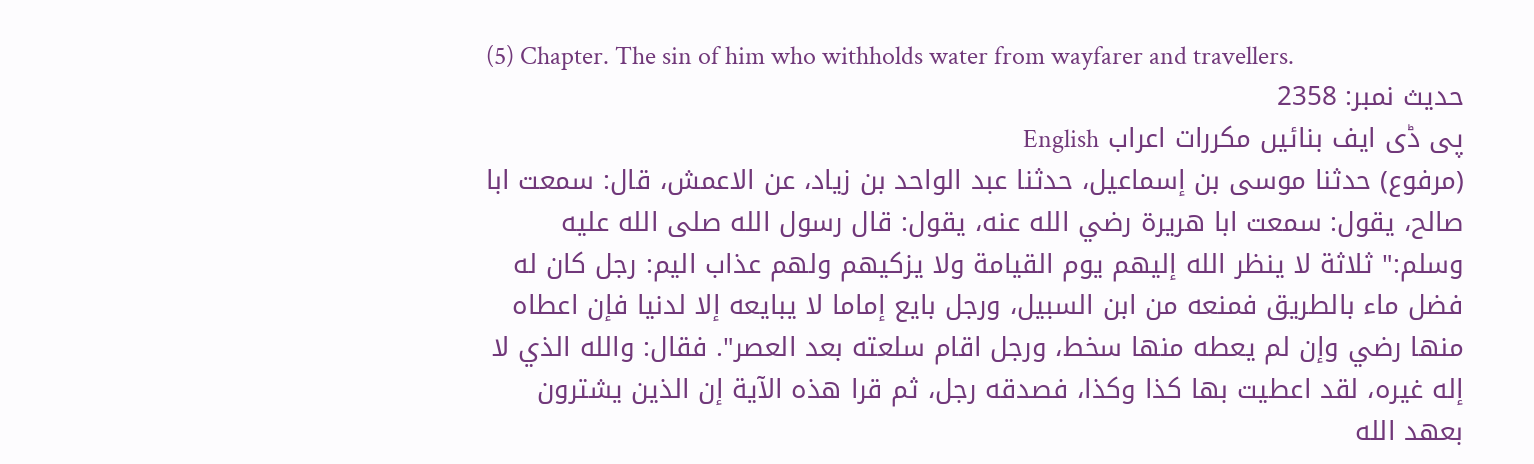(5) Chapter. The sin of him who withholds water from wayfarer and travellers.
حدیث نمبر: 2358
پی ڈی ایف بنائیں مکررات اعراب English
(مرفوع) حدثنا موسى بن إسماعيل، حدثنا عبد الواحد بن زياد، عن الاعمش، قال: سمعت ابا صالح، يقول: سمعت ابا هريرة رضي الله عنه، يقول: قال رسول الله صلى الله عليه وسلم:" ثلاثة لا ينظر الله إليهم يوم القيامة ولا يزكيهم ولهم عذاب اليم: رجل كان له فضل ماء بالطريق فمنعه من ابن السبيل، ورجل بايع إماما لا يبايعه إلا لدنيا فإن اعطاه منها رضي وإن لم يعطه منها سخط، ورجل اقام سلعته بعد العصر". فقال: والله الذي لا إله غيره، لقد اعطيت بها كذا وكذا، فصدقه رجل، ثم قرا هذه الآية إن الذين يشترون بعهد الله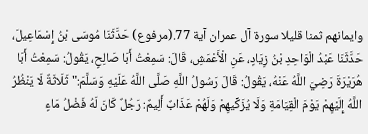وايمانهم ثمنا قليلا سورة آل عمران آية 77.(مرفوع) حَدَّثَنَا مُوسَى بْنُ إِسْمَاعِيلَ، حَدَّثَنَا عَبْدُ الْوَاحِدِ بْنُ زِيَادٍ، عَنِ الْأَعْمَشِ، قَالَ: سَمِعْتُ أَبَا صَالِحٍ، يَقُولُ: سَمِعْتُ أَبَا هُرَيْرَةَ رَضِيَ اللَّهُ عَنْهُ، يَقُولُ: قَالَ رَسُولُ اللَّهِ صَلَّى اللَّهُ عَلَيْهِ وَسَلَّمَ:" ثَلَاثَةٌ لَا يَنْظُرُ اللَّهُ إِلَيْهِمْ يَوْمَ الْقِيَامَةِ وَلَا يُزَكِّيهِمْ وَلَهُمْ عَذَابٌ أَلِيمٌ: رَجُلٌ كَانَ لَهُ فَضْلُ مَاءٍ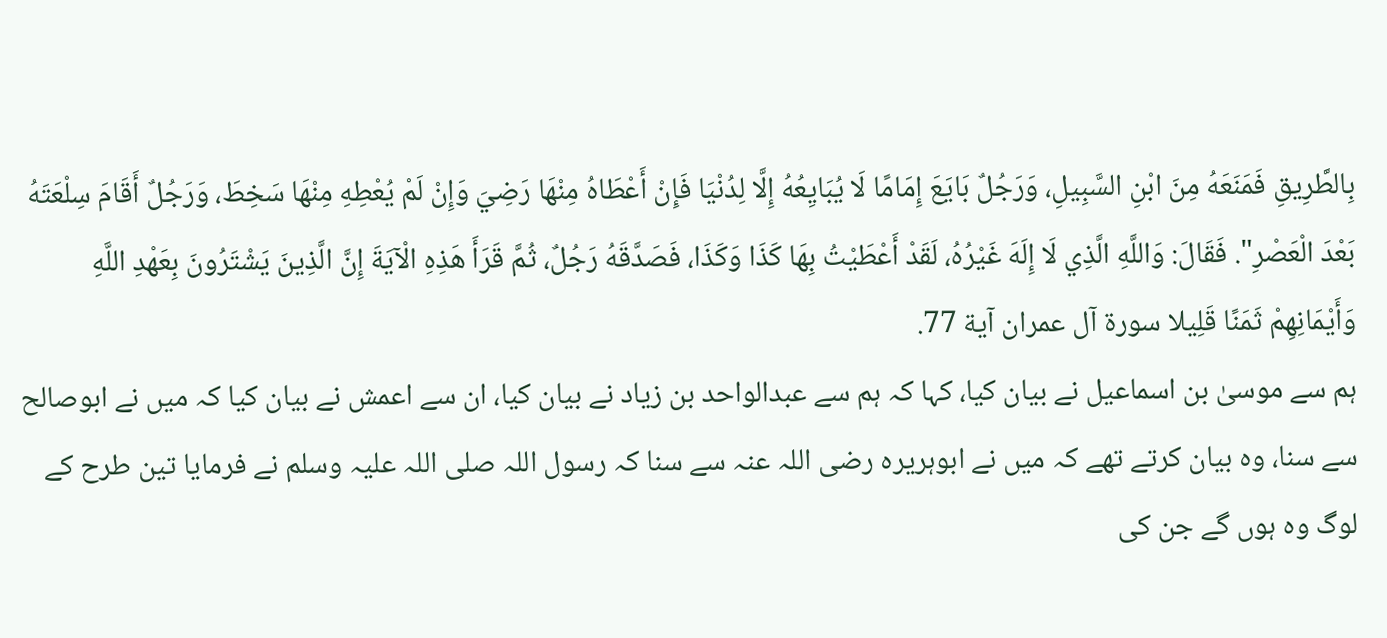بِالطَّرِيقِ فَمَنَعَهُ مِنَ ابْنِ السَّبِيلِ، وَرَجُلٌ بَايَعَ إِمَامًا لَا يُبَايِعُهُ إِلَّا لِدُنْيَا فَإِنْ أَعْطَاهُ مِنْهَا رَضِيَ وَإِنْ لَمْ يُعْطِهِ مِنْهَا سَخِطَ، وَرَجُلٌ أَقَامَ سِلْعَتَهُ بَعْدَ الْعَصْرِ". فَقَالَ: وَاللَّهِ الَّذِي لَا إِلَهَ غَيْرُهُ، لَقَدْ أَعْطَيْتُ بِهَا كَذَا وَكَذَا، فَصَدَّقَهُ رَجُلٌ، ثُمَّ قَرَأَ هَذِهِ الْآيَةَ إِنَّ الَّذِينَ يَشْتَرُونَ بِعَهْدِ اللَّهِ وَأَيْمَانِهِمْ ثَمَنًا قَلِيلا سورة آل عمران آية 77.
ہم سے موسیٰ بن اسماعیل نے بیان کیا، کہا کہ ہم سے عبدالواحد بن زیاد نے بیان کیا، ان سے اعمش نے بیان کیا کہ میں نے ابوصالح سے سنا، وہ بیان کرتے تھے کہ میں نے ابوہریرہ رضی اللہ عنہ سے سنا کہ رسول اللہ صلی اللہ علیہ وسلم نے فرمایا تین طرح کے لوگ وہ ہوں گے جن کی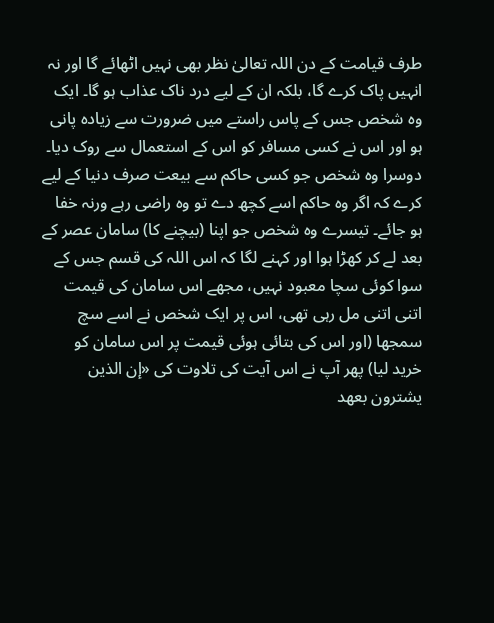طرف قیامت کے دن اللہ تعالیٰ نظر بھی نہیں اٹھائے گا اور نہ انہیں پاک کرے گا، بلکہ ان کے لیے درد ناک عذاب ہو گا۔ ایک وہ شخص جس کے پاس راستے میں ضرورت سے زیادہ پانی ہو اور اس نے کسی مسافر کو اس کے استعمال سے روک دیا۔ دوسرا وہ شخص جو کسی حاکم سے بیعت صرف دنیا کے لیے کرے کہ اگر وہ حاکم اسے کچھ دے تو وہ راضی رہے ورنہ خفا ہو جائے۔ تیسرے وہ شخص جو اپنا (بیچنے کا) سامان عصر کے بعد لے کر کھڑا ہوا اور کہنے لگا کہ اس اللہ کی قسم جس کے سوا کوئی سچا معبود نہیں، مجھے اس سامان کی قیمت اتنی اتنی مل رہی تھی، اس پر ایک شخص نے اسے سچ سمجھا (اور اس کی بتائی ہوئی قیمت پر اس سامان کو خرید لیا) پھر آپ نے اس آیت کی تلاوت کی «إن الذين يشترون بعهد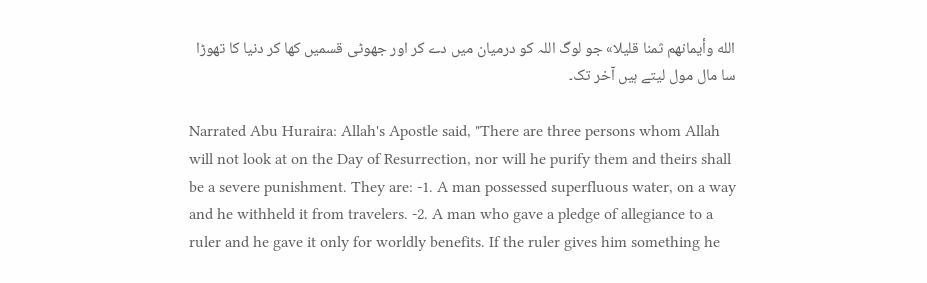الله وأيمانهم ثمنا قليلا» جو لوگ اللہ کو درمیان میں دے کر اور جھوٹی قسمیں کھا کر دنیا کا تھوڑا سا مال مول لیتے ہیں آخر تک۔

Narrated Abu Huraira: Allah's Apostle said, "There are three persons whom Allah will not look at on the Day of Resurrection, nor will he purify them and theirs shall be a severe punishment. They are: -1. A man possessed superfluous water, on a way and he withheld it from travelers. -2. A man who gave a pledge of allegiance to a ruler and he gave it only for worldly benefits. If the ruler gives him something he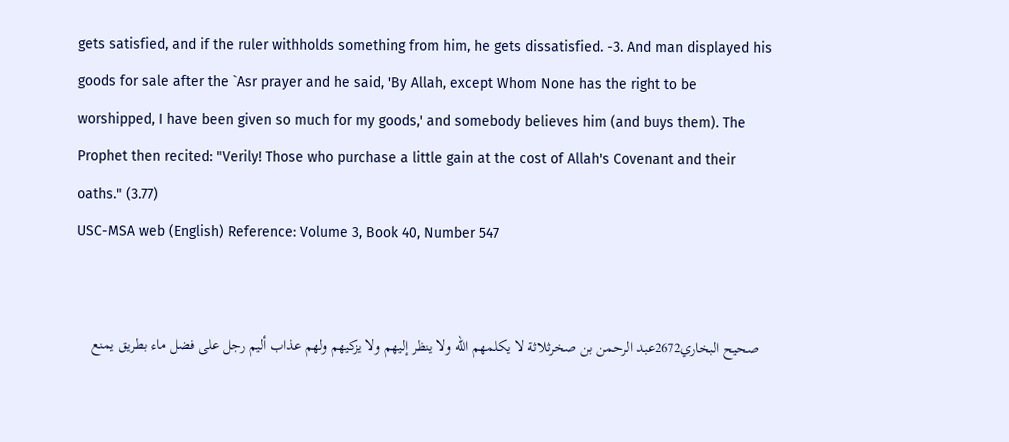gets satisfied, and if the ruler withholds something from him, he gets dissatisfied. -3. And man displayed his goods for sale after the `Asr prayer and he said, 'By Allah, except Whom None has the right to be worshipped, I have been given so much for my goods,' and somebody believes him (and buys them). The Prophet then recited: "Verily! Those who purchase a little gain at the cost of Allah's Covenant and their oaths." (3.77)
USC-MSA web (English) Reference: Volume 3, Book 40, Number 547


   صحيح البخاري2672عبد الرحمن بن صخرثلاثة لا يكلمهم الله ولا ينظر إليهم ولا يزكيهم ولهم عذاب أليم رجل على فضل ماء بطريق يمنع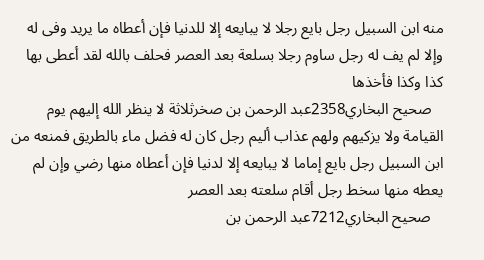منه ابن السبيل رجل بايع رجلا لا يبايعه إلا للدنيا فإن أعطاه ما يريد وفى له وإلا لم يف له رجل ساوم رجلا بسلعة بعد العصر فحلف بالله لقد أعطى بها كذا وكذا فأخذها
   صحيح البخاري2358عبد الرحمن بن صخرثلاثة لا ينظر الله إليهم يوم القيامة ولا يزكيهم ولهم عذاب أليم رجل كان له فضل ماء بالطريق فمنعه من ابن السبيل رجل بايع إماما لا يبايعه إلا لدنيا فإن أعطاه منها رضي وإن لم يعطه منها سخط رجل أقام سلعته بعد العصر
   صحيح البخاري7212عبد الرحمن بن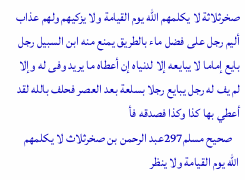صخرثلاثة لا يكلمهم الله يوم القيامة ولا يزكيهم ولهم عذاب أليم رجل على فضل ماء بالطريق يمنع منه ابن السبيل رجل بايع إماما لا يبايعه إلا لدنياه إن أعطاه ما يريد وفى له وإلا لم يف له رجل يبايع رجلا بسلعة بعد العصر فحلف بالله لقد أعطي بها كذا وكذا فصدقه فأ
   صحيح مسلم297عبد الرحمن بن صخرثلاث لا يكلمهم الله يوم القيامة ولا ينظر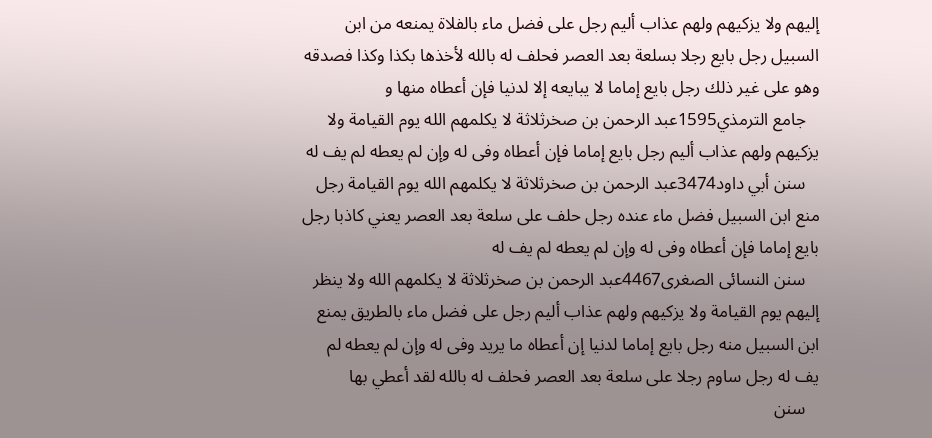إليهم ولا يزكيهم ولهم عذاب أليم رجل على فضل ماء بالفلاة يمنعه من ابن السبيل رجل بايع رجلا بسلعة بعد العصر فحلف له بالله لأخذها بكذا وكذا فصدقه وهو على غير ذلك رجل بايع إماما لا يبايعه إلا لدنيا فإن أعطاه منها و
   جامع الترمذي1595عبد الرحمن بن صخرثلاثة لا يكلمهم الله يوم القيامة ولا يزكيهم ولهم عذاب أليم رجل بايع إماما فإن أعطاه وفى له وإن لم يعطه لم يف له
   سنن أبي داود3474عبد الرحمن بن صخرثلاثة لا يكلمهم الله يوم القيامة رجل منع ابن السبيل فضل ماء عنده رجل حلف على سلعة بعد العصر يعني كاذبا رجل بايع إماما فإن أعطاه وفى له وإن لم يعطه لم يف له
   سنن النسائى الصغرى4467عبد الرحمن بن صخرثلاثة لا يكلمهم الله ولا ينظر إليهم يوم القيامة ولا يزكيهم ولهم عذاب أليم رجل على فضل ماء بالطريق يمنع ابن السبيل منه رجل بايع إماما لدنيا إن أعطاه ما يريد وفى له وإن لم يعطه لم يف له رجل ساوم رجلا على سلعة بعد العصر فحلف له بالله لقد أعطي بها
   سنن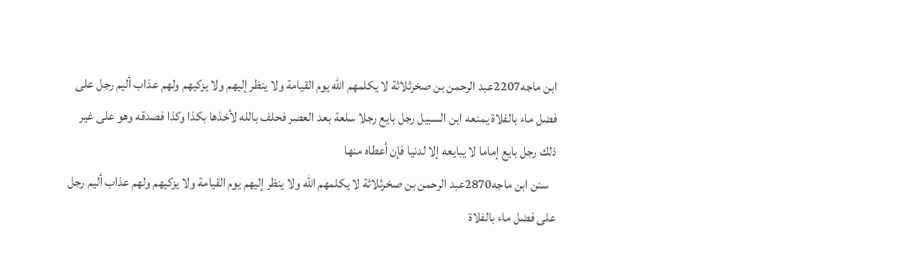ابن ماجه2207عبد الرحمن بن صخرثلاثة لا يكلمهم الله يوم القيامة ولا ينظر إليهم ولا يزكيهم ولهم عذاب أليم رجل على فضل ماء بالفلاة يمنعه ابن السبيل رجل بايع رجلا سلعة بعد العصر فحلف بالله لأخذها بكذا وكذا فصدقه وهو على غير ذلك رجل بايع إماما لا يبايعه إلا لدنيا فإن أعطاه منها
   سنن ابن ماجه2870عبد الرحمن بن صخرثلاثة لا يكلمهم الله ولا ينظر إليهم يوم القيامة ولا يزكيهم ولهم عذاب أليم رجل على فضل ماء بالفلاة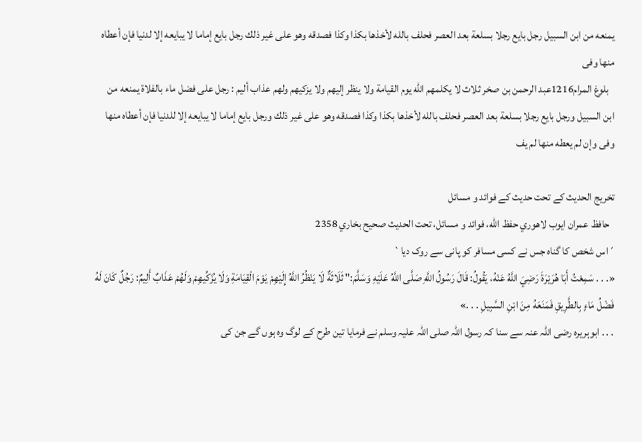يمنعه من ابن السبيل رجل بايع رجلا بسلعة بعد العصر فحلف بالله لأخذها بكذا وكذا فصدقه وهو على غير ذلك رجل بايع إماما لا يبايعه إلا لدنيا فإن أعطاه منها وفى
   بلوغ المرام1216عبد الرحمن بن صخر ثلاث لا يكلمهم الله يوم القيامة ولا ينظر إليهم ولا يزكيهم ولهم عذاب أليم : رجل على فضل ماء بالفلاة يمنعه من ابن السبيل ورجل بايع رجلا بسلعة بعد العصر فحلف بالله لأخذها بكذا وكذا فصدقه وهو على غير ذلك ورجل بايع إماما لا يبايعه إلا للدنيا فإن أعطاه منها وفى وإن لم يعطه منها لم يف

تخریج الحدیث کے تحت حدیث کے فوائد و مسائل
  حافظ عمران ايوب لاهوري حفظ الله، فوائد و مسائل، تحت الحديث صحيح بخاري 2358
´اس شخص کا گناہ جس نے کسی مسافر کو پانی سے روک دیا`
«. . . سَمِعْتُ أَبَا هُرَيْرَةَ رَضِيَ اللَّهُ عَنْهُ، يَقُولُ: قَالَ رَسُولُ اللَّهِ صَلَّى اللَّهُ عَلَيْهِ وَسَلَّمَ:" ثَلَاثَةٌ لَا يَنْظُرُ اللَّهُ إِلَيْهِمْ يَوْمَ الْقِيَامَةِ وَلَا يُزَكِّيهِمْ وَلَهُمْ عَذَابٌ أَلِيمٌ: رَجُلٌ كَانَ لَهُ فَضْلُ مَاءٍ بِالطَّرِيقِ فَمَنَعَهُ مِنَ ابْنِ السَّبِيلِ . . .»
. . . ابوہریرہ رضی اللہ عنہ سے سنا کہ رسول اللہ صلی اللہ علیہ وسلم نے فرمایا تین طرح کے لوگ وہ ہوں گے جن کی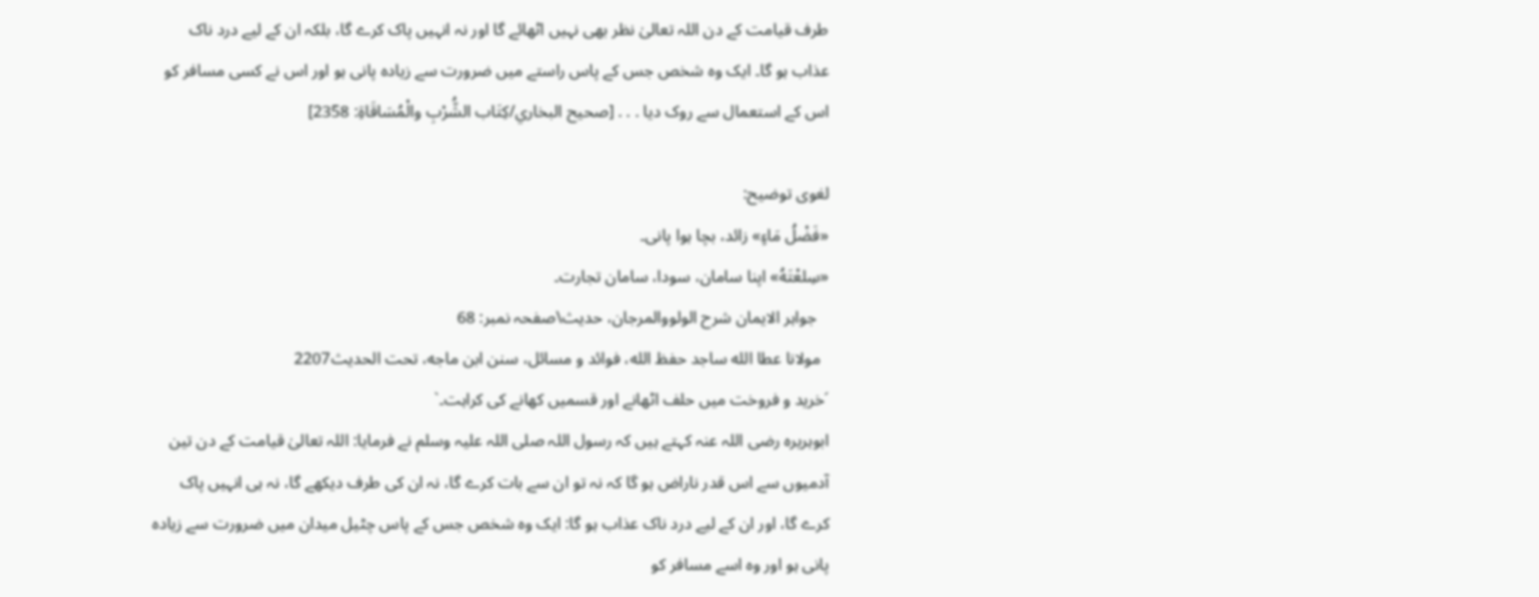طرف قیامت کے دن اللہ تعالیٰ نظر بھی نہیں اٹھائے گا اور نہ انہیں پاک کرے گا، بلکہ ان کے لیے درد ناک عذاب ہو گا۔ ایک وہ شخص جس کے پاس راستے میں ضرورت سے زیادہ پانی ہو اور اس نے کسی مسافر کو اس کے استعمال سے روک دیا . . . [صحيح البخاري/كِتَاب الشُّرْبِ والْمُسَاقَاةِ: 2358]

لغوی توضیح:
«فَضْلُ مَاءٍ» زائد، بچا ہوا پانی۔
«سِلعْتَهُ» اپنا سامان، سودا، سامان تجارت۔
   جواہر الایمان شرح الولووالمرجان، حدیث\صفحہ نمبر: 68
  مولانا عطا الله ساجد حفظ الله، فوائد و مسائل، سنن ابن ماجه، تحت الحديث2207
´خرید و فروخت میں حلف اٹھانے اور قسمیں کھانے کی کراہت۔`
ابوہریرہ رضی اللہ عنہ کہتے ہیں کہ رسول اللہ صلی اللہ علیہ وسلم نے فرمایا: اللہ تعالیٰ قیامت کے دن تین آدمیوں سے اس قدر ناراض ہو گا کہ نہ تو ان سے بات کرے گا، نہ ان کی طرف دیکھے گا، نہ ہی انہیں پاک کرے گا، اور ان کے لیے درد ناک عذاب ہو گا: ایک وہ شخص جس کے پاس چٹیل میدان میں ضرورت سے زیادہ پانی ہو اور وہ اسے مسافر کو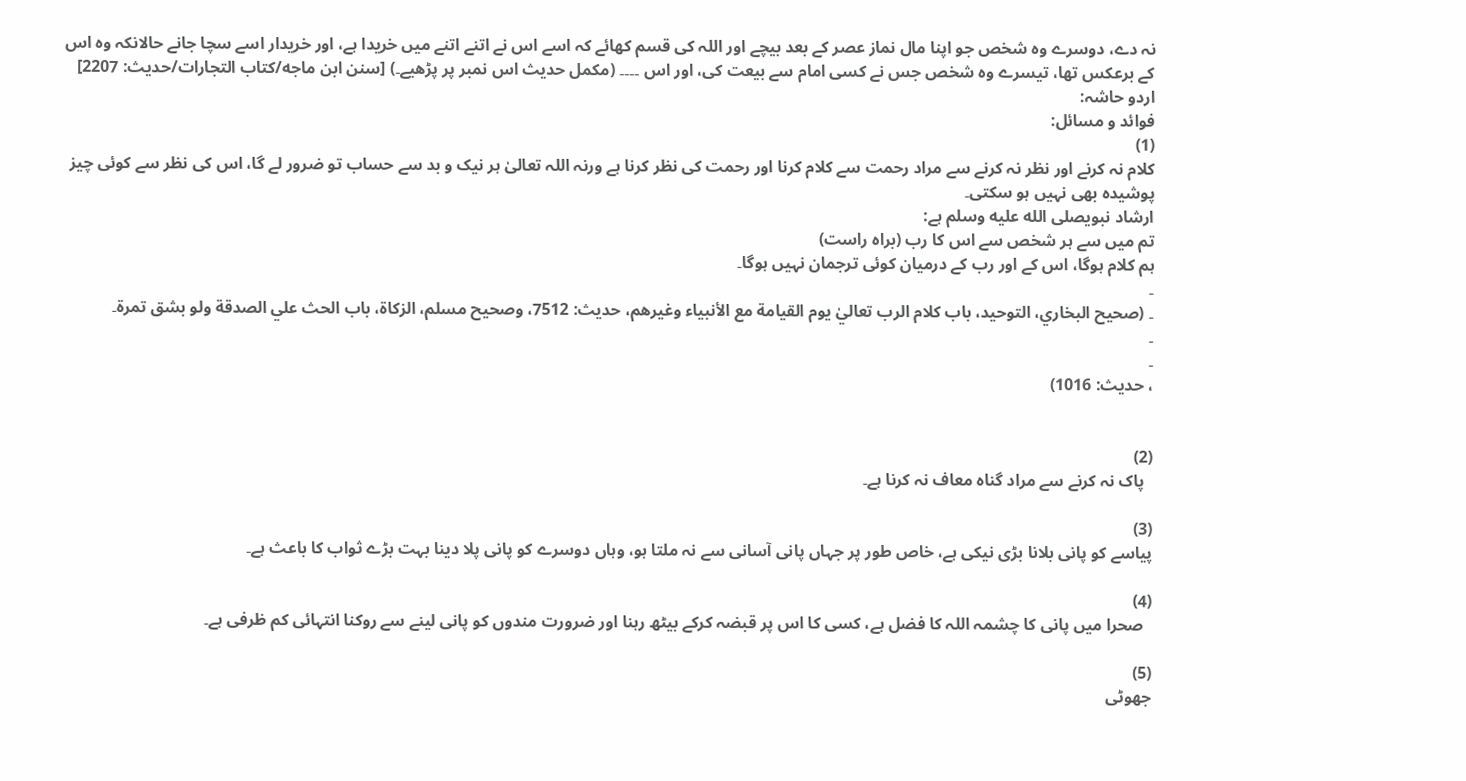نہ دے، دوسرے وہ شخص جو اپنا مال نماز عصر کے بعد بیچے اور اللہ کی قسم کھائے کہ اسے اس نے اتنے اتنے میں خریدا ہے، اور خریدار اسے سچا جانے حالانکہ وہ اس کے برعکس تھا، تیسرے وہ شخص جس نے کسی امام سے بیعت کی، اور اس ۔۔۔۔ (مکمل حدیث اس نمبر پر پڑھیے۔) [سنن ابن ماجه/كتاب التجارات/حدیث: 2207]
اردو حاشہ:
فوائد و مسائل:
(1)
کلام نہ کرنے اور نظر نہ کرنے سے مراد رحمت سے کلام کرنا اور رحمت کی نظر کرنا ہے ورنہ اللہ تعالیٰ ہر نیک و بد سے حساب تو ضرور لے گا، اس کی نظر سے کوئی چیز پوشیدہ بھی نہیں ہو سکتی۔
ارشاد نبویصلى الله عليه وسلم ہے:
تم میں سے ہر شخص سے اس کا رب (براہ راست)
ہم کلام ہوگا، اس کے اور رب کے درمیان کوئی ترجمان نہیں ہوگا۔
۔
۔ (صحيح البخاري، التوحيد، باب كلام الرب تعاليٰ يوم القيامة مع الأنبياء وغيرهم، حديث: 7512، وصحيح مسلم، الزكاة، باب الحث علي الصدقة ولو بشق تمرة۔
۔
۔
، حديث: 1016)


(2)
  پاک نہ کرنے سے مراد گناہ معاف نہ کرنا ہے۔

(3)
پیاسے کو پانی بلانا بڑی نیکی ہے، خاص طور پر جہاں پانی آسانی سے نہ ملتا ہو، وہاں دوسرے کو پانی پلا دینا بہت بڑے ثواب کا باعث ہے۔

(4)
  صحرا میں پانی کا چشمہ اللہ کا فضل ہے، کسی کا اس پر قبضہ کرکے بیٹھ رہنا اور ضرورت مندوں کو پانی لینے سے روکنا انتہائی کم ظرفی ہے۔

(5)
جھوٹی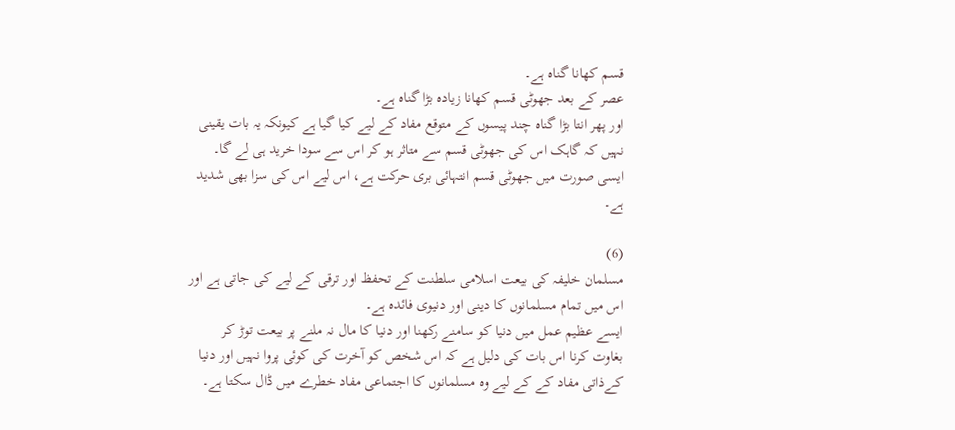قسم کھانا گناہ ہے۔
عصر کے بعد جھوٹی قسم کھانا زیادہ بڑا گناہ ہے۔
اور پھر انتا بڑا گناہ چند پیسوں کے متوقع مفاد کے لیے کیا گیا ہے کیونکہ یہ بات یقینی نہیں کہ گاہک اس کی جھوٹی قسم سے متاثر ہو کر اس سے سودا خرید ہی لے گا۔
ایسی صورت میں جھوٹی قسم انتہائی بری حرکت ہے، اس لیے اس کی سزا بھی شدید ہے۔

(6)
مسلمان خلیفہ کی بیعت اسلامی سلطنت کے تحفظ اور ترقی کے لیے کی جاتی ہے اور اس میں تمام مسلمانوں کا دینی اور دنیوی فائدہ ہے۔
ایسے عظیم عمل میں دنیا کو سامنے رکھنا اور دنیا کا مال نہ ملنے پر بیعت توڑ کر بغاوت کرنا اس بات کی دلیل ہے کہ اس شخص کو آخرت کی کوئی پروا نہیں اور دنیا کےذاتی مفاد کے کے لیے وہ مسلمانوں کا اجتماعی مفاد خطرے میں ڈال سکتا ہے۔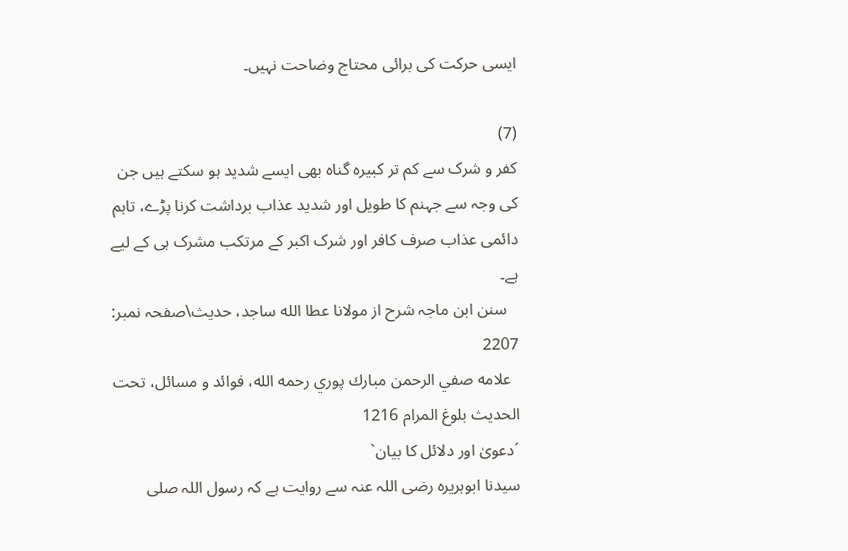ایسی حرکت کی برائی محتاج وضاحت نہیں۔

(7)
کفر و شرک سے کم تر کبیرہ گناہ بھی ایسے شدید ہو سکتے ہیں جن کی وجہ سے جہنم کا طویل اور شدید عذاب برداشت کرنا پڑے، تاہم دائمی عذاب صرف کافر اور شرک اکبر کے مرتکب مشرک ہی کے لیے ہے۔
   سنن ابن ماجہ شرح از مولانا عطا الله ساجد، حدیث\صفحہ نمبر: 2207
  علامه صفي الرحمن مبارك پوري رحمه الله، فوائد و مسائل، تحت الحديث بلوغ المرام 1216
´دعویٰ اور دلائل کا بیان`
سیدنا ابوہریرہ رضی اللہ عنہ سے روایت ہے کہ رسول اللہ صلی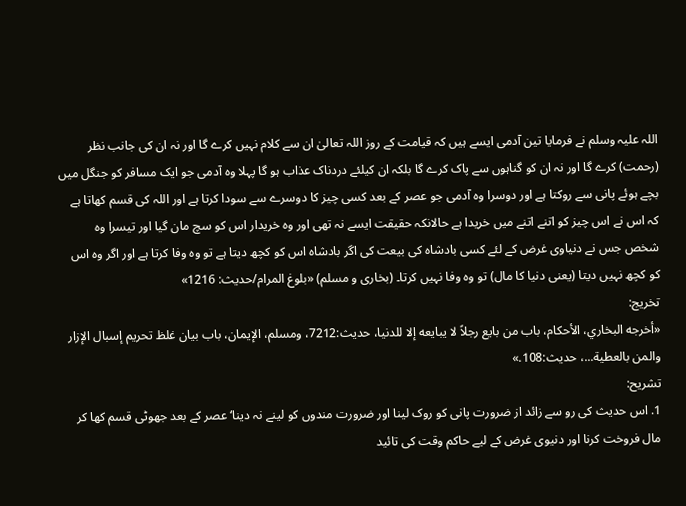اللہ علیہ وسلم نے فرمایا تین آدمی ایسے ہیں کہ قیامت کے روز اللہ تعالیٰ ان سے کلام نہیں کرے گا اور نہ ان کی جانب نظر (رحمت) کرے گا اور نہ ان کو گناہوں سے پاک کرے گا بلکہ ان کیلئے دردناک عذاب ہو گا پہلا وہ آدمی جو ایک مسافر کو جنگل میں بچے ہوئے پانی سے روکتا ہے اور دوسرا وہ آدمی جو عصر کے بعد کسی چیز کا دوسرے سے سودا کرتا ہے اور اللہ کی قسم کھاتا ہے کہ اس نے اس چیز کو اتنے اتنے میں خریدا ہے حالانکہ حقیقت ایسے نہ تھی اور وہ خریدار اس کو سچ مان گیا اور تیسرا وہ شخص جس نے دنیاوی غرض کے لئے کسی بادشاہ کی بیعت کی اگر بادشاہ اس کو کچھ دیتا ہے تو وہ وفا کرتا ہے اور اگر وہ اس کو کچھ نہیں دیتا (یعنی دنیا کا مال) تو وہ وفا نہیں کرتا۔ (بخاری و مسلم) «بلوغ المرام/حدیث: 1216»
تخریج:
«أخرجه البخاري، الأحكام، باب من بايع رجلاً لا يبايعه إلا للدنيا، حديث:7212، ومسلم، الإيمان، باب بيان غلظ تحريم إسبال الإزار والمن بالعطية...، حديث:108.»
تشریح:
1. اس حدیث کی رو سے زائد از ضرورت پانی کو روک لینا اور ضرورت مندوں کو لینے نہ دینا‘ عصر کے بعد جھوٹی قسم کھا کر مال فروخت کرنا اور دنیوی غرض کے لیے حاکم وقت کی تائید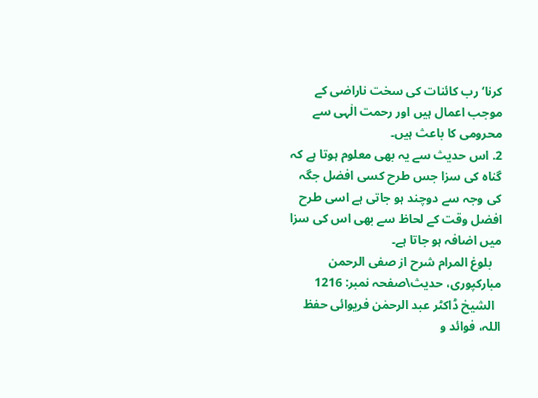کرنا‘ رب کائنات کی سخت ناراضی کے موجب اعمال ہیں اور رحمت الٰہی سے محرومی کا باعث ہیں۔
2. اس حدیث سے یہ بھی معلوم ہوتا ہے کہ گناہ کی سزا جس طرح کسی افضل جگہ کی وجہ سے دوچند ہو جاتی ہے اسی طرح افضل وقت کے لحاظ سے بھی اس کی سزا میں اضافہ ہو جاتا ہے۔
   بلوغ المرام شرح از صفی الرحمن مبارکپوری، حدیث\صفحہ نمبر: 1216
  الشیخ ڈاکٹر عبد الرحمٰن فریوائی حفظ اللہ، فوائد و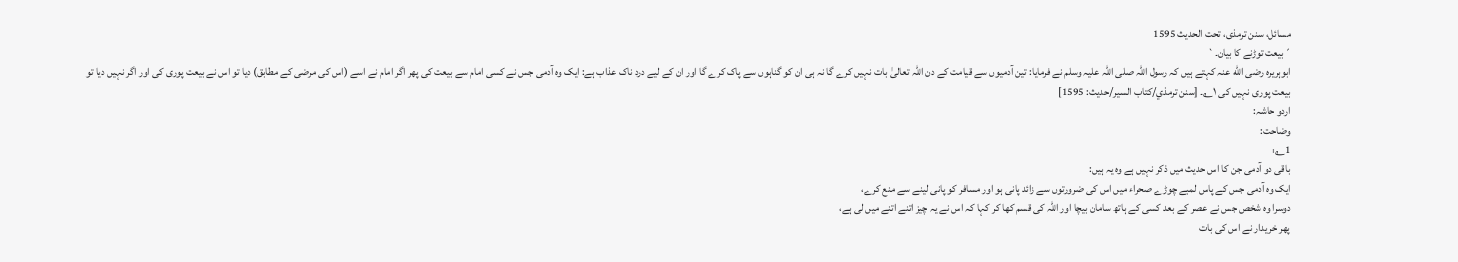مسائل، سنن ترمذی، تحت الحديث 1595
´بیعت توڑنے کا بیان۔`
ابوہریرہ رضی الله عنہ کہتے ہیں کہ رسول اللہ صلی اللہ علیہ وسلم نے فرمایا: تین آدمیوں سے قیامت کے دن اللہ تعالیٰ بات نہیں کرے گا نہ ہی ان کو گناہوں سے پاک کرے گا اور ان کے لیے درد ناک عذاب ہے: ایک وہ آدمی جس نے کسی امام سے بیعت کی پھر اگر امام نے اسے (اس کی مرضی کے مطابق) دیا تو اس نے بیعت پوری کی اور اگر نہیں دیا تو بیعت پوری نہیں کی ۱؎۔ [سنن ترمذي/كتاب السير/حدیث: 1595]
اردو حاشہ:
وضاحت:
1؎:
باقی دو آدمی جن کا اس حدیث میں ذکر نہیں ہے وہ یہ ہیں:
ایک وہ آدمی جس کے پاس لمبے چوڑے صحراء میں اس کی ضرورتوں سے زائد پانی ہو اور مسافر کو پانی لینے سے منع کرے،
دوسرا وہ شخص جس نے عصر کے بعد کسی کے ہاتھ سامان بیچا اور اللہ کی قسم کھا کر کہا کہ اس نے یہ چیز اتنے اتنے میں لی ہے،
پھر خریدار نے اس کی بات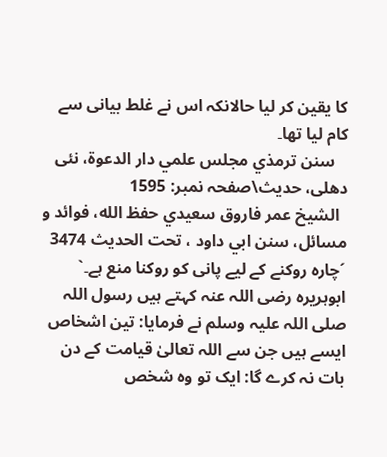کا یقین کر لیا حالانکہ اس نے غلط بیانی سے کام لیا تھا۔
   سنن ترمذي مجلس علمي دار الدعوة، نئى دهلى، حدیث\صفحہ نمبر: 1595
  الشيخ عمر فاروق سعيدي حفظ الله، فوائد و مسائل، سنن ابي داود ، تحت الحديث 3474
´چارہ روکنے کے لیے پانی کو روکنا منع ہے۔`
ابوہریرہ رضی اللہ عنہ کہتے ہیں رسول اللہ صلی اللہ علیہ وسلم نے فرمایا: تین اشخاص ایسے ہیں جن سے اللہ تعالیٰ قیامت کے دن بات نہ کرے گا: ایک تو وہ شخص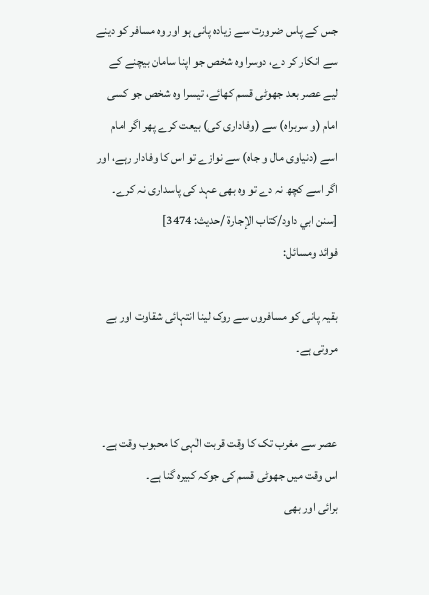جس کے پاس ضرورت سے زیادہ پانی ہو اور وہ مسافر کو دینے سے انکار کر دے، دوسرا وہ شخص جو اپنا سامان بیچنے کے لیے عصر بعد جھوٹی قسم کھائے، تیسرا وہ شخص جو کسی امام (و سربراہ) سے (وفاداری کی) بیعت کرے پھر اگر امام اسے (دنیاوی مال و جاہ) سے نوازے تو اس کا وفادار رہے، اور اگر اسے کچھ نہ دے تو وہ بھی عہد کی پاسداری نہ کرے۔ [سنن ابي داود/كتاب الإجارة /حدیث: 3474]
فوائد ومسائل:

بقیہ پانی کو مسافروں سے روک لینا انتہائی شقاوت اور بے مروتی ہے۔


عصر سے مغرب تک کا وقت قربت الٰہی کا محبوب وقت ہے۔
اس وقت میں جھوٹی قسم کی جوکہ کبیرہ گنا ہے۔
برائی اور بھی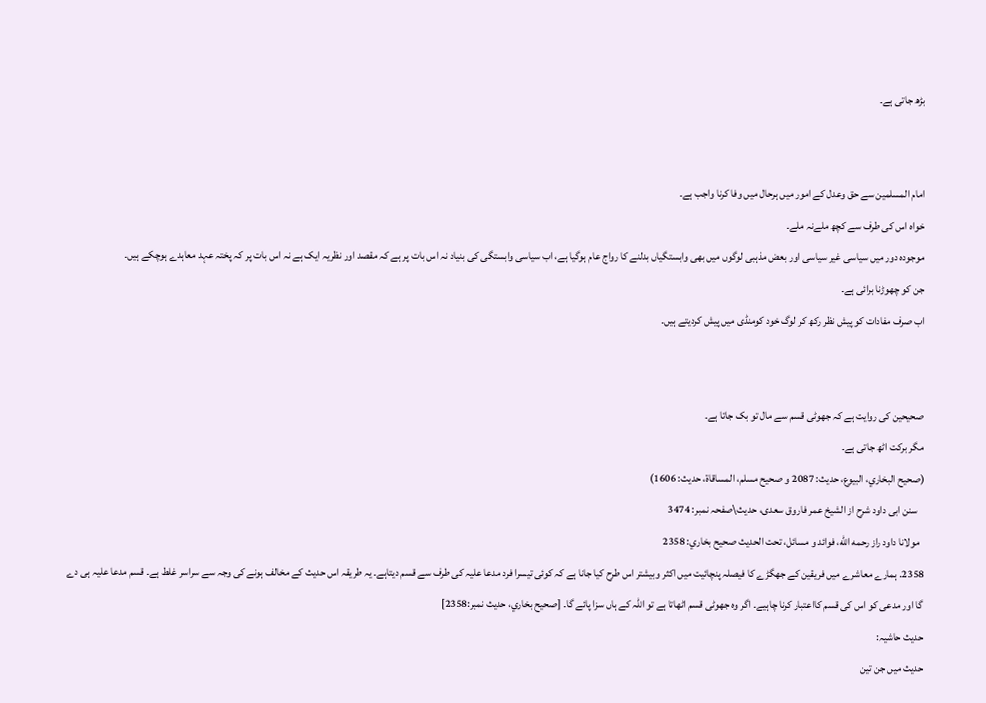بڑھ جاتی ہے۔


امام المسلمین سے حق وعدل کے امور میں ہرحال میں وفا کرنا واجب ہے۔
خواہ اس کی طرف سے کچھ ملےنہ ملے۔
موجودہ دور میں سیاسی غیر سیاسی اور بعض مذہبی لوگوں میں بھی وابستگیاں بدلنے کا رواج عام ہوگیا ہے، اب سیاسی وابستگی کی بنیاد نہ اس بات پر ہے کہ مقصد اور نظریہ ایک ہے نہ اس بات پر کہ پختہ عہد معاہدے ہوچکے ہیں۔
جن کو چھوڑنا برائی ہے۔
اب صرف مفادات کو پیش نظر رکھ کر لوگ خود کومنڈی میں پیش کردیتے ہیں۔


صحیحین کی روایت ہے کہ جھوٹی قسم سے مال تو بک جاتا ہے۔
مگر برکت اٹھ جاتی ہے۔
(صحیح البخاري، البیوع، حدیث: 2087 و صحیح مسلم، المساقاة، حدیث: 1606)
   سنن ابی داود شرح از الشیخ عمر فاروق سعدی، حدیث\صفحہ نمبر: 3474
  مولانا داود راز رحمه الله، فوائد و مسائل، تحت الحديث صحيح بخاري: 2358
2358. ہمارے معاشرے میں فریقین کے جھگڑے کا فیصلہ پنچائیت میں اکثر وبیشتر اس طرح کیا جانا ہے کہ کوئی تیسرا فرد مدعا علیہ کی طرف سے قسم دیتاہے۔ یہ طریقہ اس حدیث کے مخالف ہونے کی وجہ سے سراسر غلط ہے۔ قسم مدعا علیہ ہی دے گا اور مدعی کو اس کی قسم کااعتبار کرنا چاہیے۔ اگر وہ جھوٹی قسم اٹھاتا ہے تو اللہ کے ہاں سزا پائے گا۔ [صحيح بخاري، حديث نمبر:2358]
حدیث حاشیہ:
حدیث میں جن تین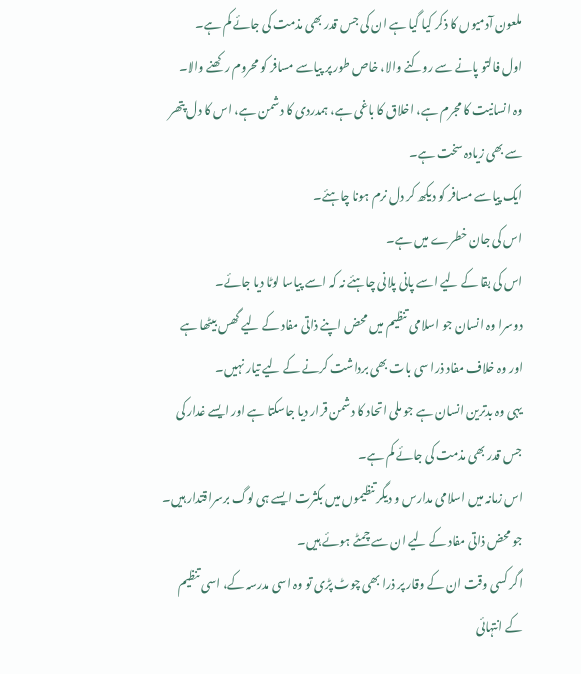ملعون آدمیوں کا ذکر کیا گیا ہے ان کی جس قدر بھی مذمت کی جائے کم ہے۔
اول فالتو پانے سے روکنے والا، خاص طور پر پیاسے مسافر کو محروم رکھنے والا۔
وہ انسانیت کا مجرم ہے، اخلاق کا باغی ہے، ہمدردی کا دشمن ہے، اس کا دل پتھر سے بھی زیادہ سخت ہے۔
ایک پیاسے مسافر کو دیکھ کر دل نرم ہونا چاہئے۔
اس کی جان خطرے میں ہے۔
اس کی بقا کے لیے اسے پانی پلانی چاہئے نہ کہ اسے پیاسا لوٹا دیا جائے۔
دوسرا وہ انسان جو اسلامی تنظیم میں محض اپنے ذاتی مفاد کے لیے گھس بیٹھا ہے اور وہ خلاف مفاد ذرا سی بات بھی برداشت کرنے کے لیے تیار نہیں۔
یہی وہ بدترین انسان ہے جو ملی اتحاد کا دشمن قرار دیا جاسکتا ہے اور ایسے غدار کی جس قدر بھی مذمت کی جائے کم ہے۔
اس زمانہ میں اسلامی مدارس و دیگر تنظیموں میں بکثرت ایسے ہی لوگ برسراقتدار ہیں۔
جو محض ذاتی مفاد کے لیے ان سے چمٹے ہوئے ہیں۔
اگر کسی وقت ان کے وقار پر ذرا بھی چوٹ پڑی تو وہ اسی مدرسہ کے، اسی تنظیم کے انتہائی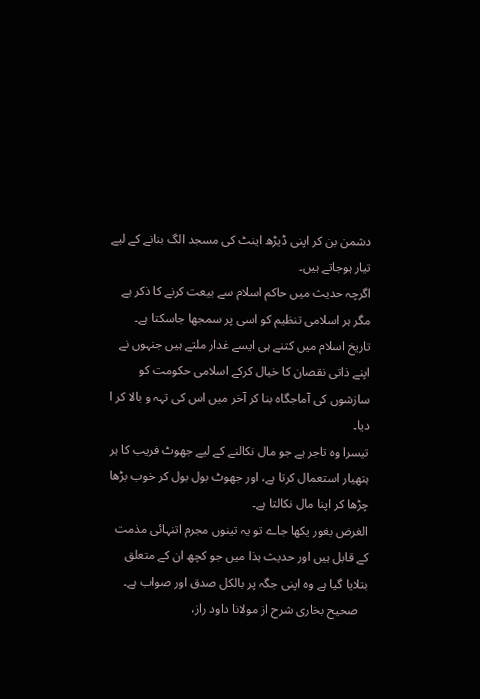دشمن بن کر اپنی ڈیڑھ اینٹ کی مسجد الگ بنانے کے لیے تیار ہوجاتے ہیں۔
اگرچہ حدیث میں حاکم اسلام سے بیعت کرنے کا ذکر ہے مگر ہر اسلامی تنظیم کو اسی پر سمجھا جاسکتا ہے۔
تاریخ اسلام میں کتنے ہی ایسے غدار ملتے ہیں جنہوں نے اپنے ذاتی نقصان کا خیال کرکے اسلامی حکومت کو سازشوں کی آماجگاہ بنا کر آخر میں اس کی تہہ و بالا کر ا دیا۔
تیسرا وہ تاجر ہے جو مال نکالنے کے لیے جھوٹ فریب کا ہر ہتھیار استعمال کرتا ہے، اور جھوٹ بول بول کر خوب بڑھا چڑھا کر اپنا مال نکالتا ہے۔
الغرض بغور یکھا جاے تو یہ تینوں مجرم اتنہائی مذمت کے قابل ہیں اور حدیث ہذا میں جو کچھ ان کے متعلق بتلایا گیا ہے وہ اپنی جگہ پر بالکل صدق اور صواب ہے۔
   صحیح بخاری شرح از مولانا داود راز،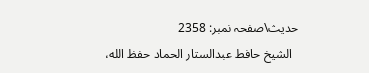حدیث\صفحہ نمبر: 2358
  الشيخ حافط عبدالستار الحماد حفظ الله،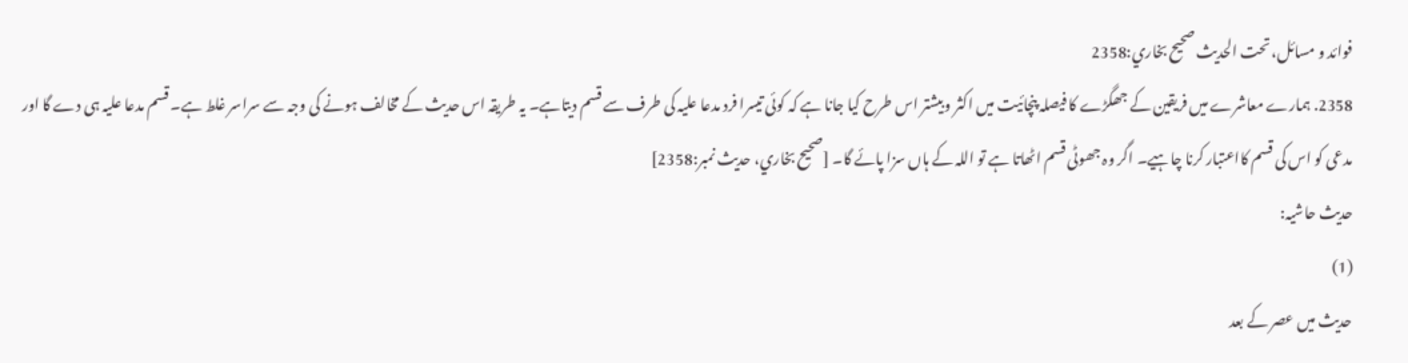فوائد و مسائل، تحت الحديث صحيح بخاري:2358
2358. ہمارے معاشرے میں فریقین کے جھگڑے کا فیصلہ پنچائیت میں اکثر وبیشتر اس طرح کیا جانا ہے کہ کوئی تیسرا فرد مدعا علیہ کی طرف سے قسم دیتاہے۔ یہ طریقہ اس حدیث کے مخالف ہونے کی وجہ سے سراسر غلط ہے۔ قسم مدعا علیہ ہی دے گا اور مدعی کو اس کی قسم کااعتبار کرنا چاہیے۔ اگر وہ جھوٹی قسم اٹھاتا ہے تو اللہ کے ہاں سزا پائے گا۔ [صحيح بخاري، حديث نمبر:2358]
حدیث حاشیہ:
(1)
حدیث میں عصر کے بعد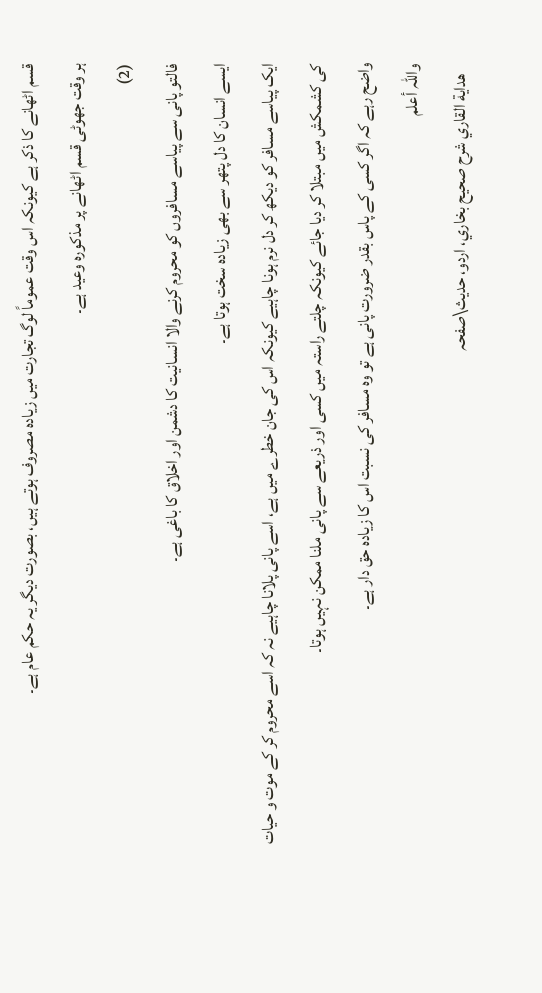قسم اٹھانے کا ذکر ہے کیونکہ اس وقت عموماً لوگ تجارت میں زیادہ مصروف ہوتے ہیں، بصورت دیگر یہ حکم عام ہے۔
ہر وقت جھوٹی قسم اٹھانے پر مذکورہ وعید ہے۔
(2)
فالتو پانی سے پیاسے مسافروں کو محروم کرنے والا انسانیت کا دشمن اور اخلاق کا باغی ہے۔
ایسے انسان کا دل پتھر سے بھی زیادہ سخت ہوتا ہے۔
ایک پیاسے مسافر کو دیکھ کر دل نرم ہونا چاہیے کیونکہ اس کی جان خطرے میں ہے، اسے پانی پلانا چاہیے نہ کہ اسے محروم کر کے موت و حیات کی کشمکش میں مبتلا کر دیا جائے کیونکہ چلتے راستہ میں کسی اور ذریعے سے پانی ملنا ممکن نہیں ہوتا۔
واضح رہے کہ اگر کسی کے پاس بقدر ضرورت پانی ہے تو وہ مسافر کی نسبت اس کا زیادہ حق دار ہے۔
واللہ أعلم
   هداية القاري شرح صحيح بخاري، اردو، حدیث\صفحہ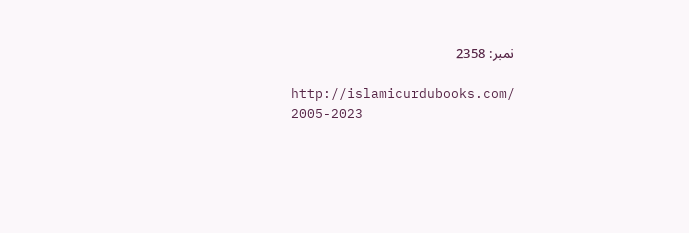نمبر: 2358

http://islamicurdubooks.com/ 2005-2023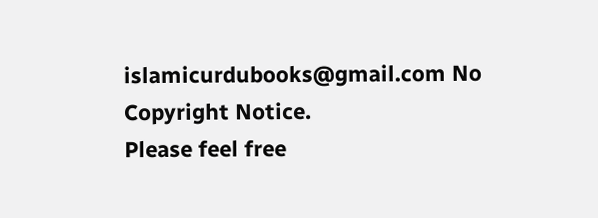islamicurdubooks@gmail.com No Copyright Notice.
Please feel free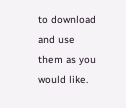to download and use them as you would like.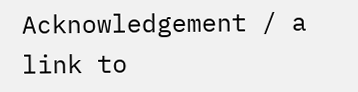Acknowledgement / a link to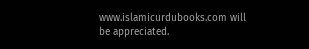www.islamicurdubooks.com will be appreciated.